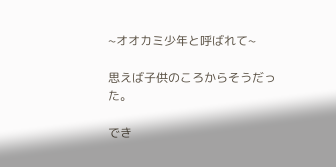~オオカミ少年と呼ばれて~

思えば子供のころからそうだった。

でき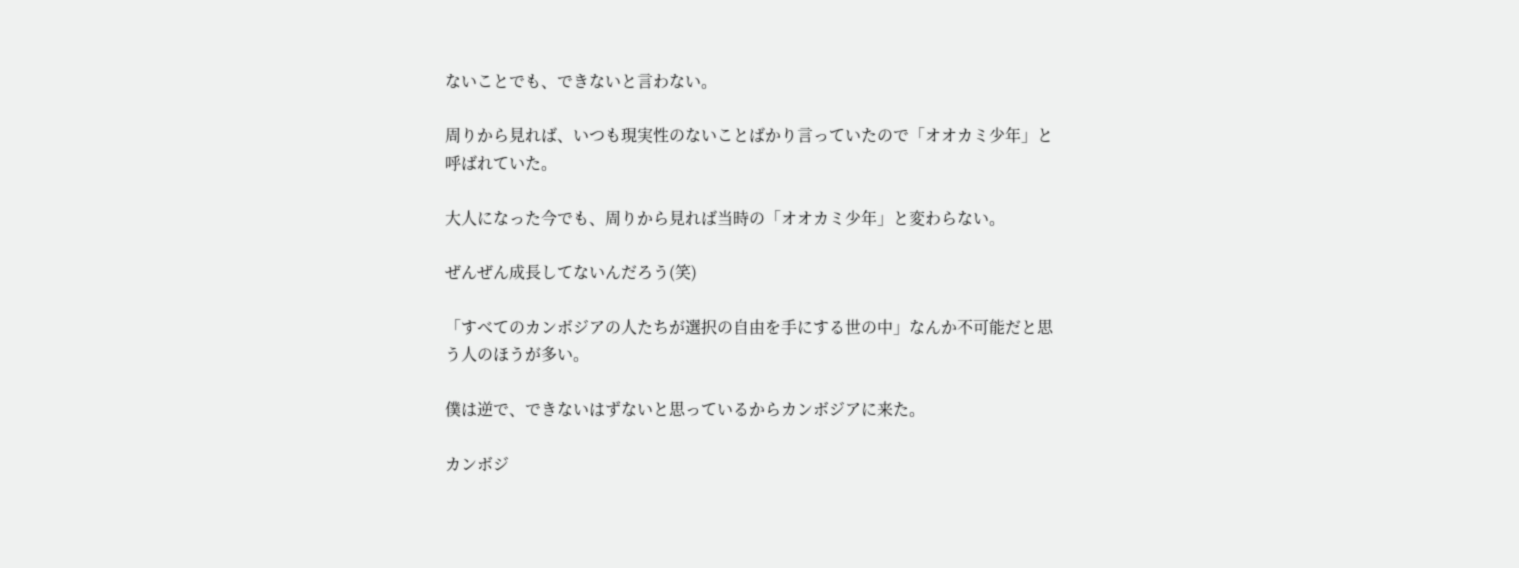ないことでも、できないと言わない。

周りから見れば、いつも現実性のないことばかり言っていたので「オオカミ少年」と呼ばれていた。

大人になった今でも、周りから見れば当時の「オオカミ少年」と変わらない。

ぜんぜん成長してないんだろう(笑)

「すべてのカンボジアの人たちが選択の自由を手にする世の中」なんか不可能だと思う人のほうが多い。

僕は逆で、できないはずないと思っているからカンボジアに来た。

カンボジ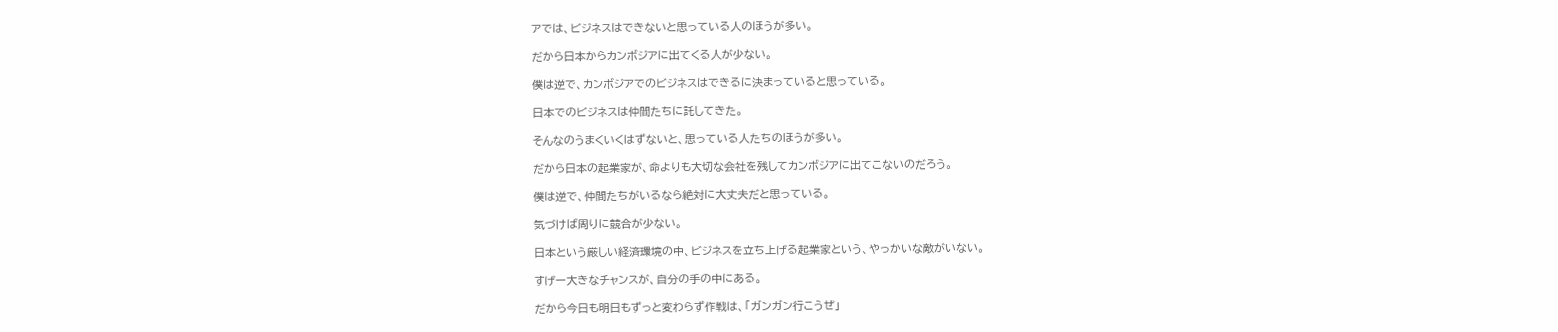アでは、ビジネスはできないと思っている人のほうが多い。

だから日本からカンボジアに出てくる人が少ない。

僕は逆で、カンボジアでのビジネスはできるに決まっていると思っている。

日本でのビジネスは仲間たちに託してきた。

そんなのうまくいくはずないと、思っている人たちのほうが多い。

だから日本の起業家が、命よりも大切な会社を残してカンボジアに出てこないのだろう。

僕は逆で、仲間たちがいるなら絶対に大丈夫だと思っている。

気づけば周りに競合が少ない。

日本という厳しい経済環境の中、ビジネスを立ち上げる起業家という、やっかいな敵がいない。

すげー大きなチャンスが、自分の手の中にある。

だから今日も明日もずっと変わらず作戦は、「ガンガン行こうぜ」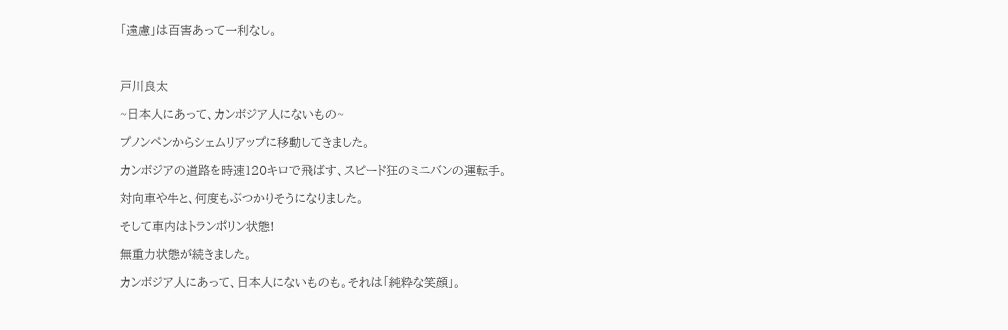「遠慮」は百害あって一利なし。



戸川良太

~日本人にあって、カンボジア人にないもの~

プノンペンからシェムリアップに移動してきました。

カンボジアの道路を時速120キロで飛ばす、スピード狂のミニバンの運転手。

対向車や牛と、何度もぶつかりそうになりました。

そして車内はトランポリン状態!

無重力状態が続きました。

カンボジア人にあって、日本人にないものも。それは「純粋な笑顔」。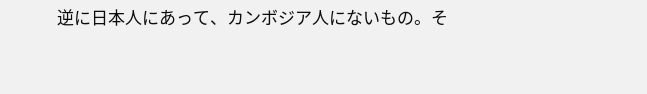逆に日本人にあって、カンボジア人にないもの。そ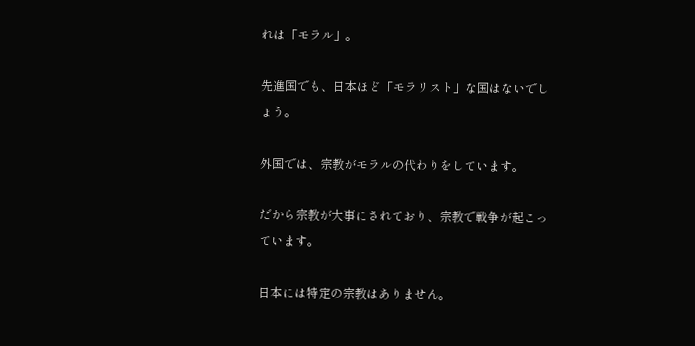れは「モラル」。

先進国でも、日本ほど「モラリスト」な国はないでしょう。

外国では、宗教がモラルの代わりをしています。

だから宗教が大事にされており、宗教で戦争が起こっています。

日本には特定の宗教はありません。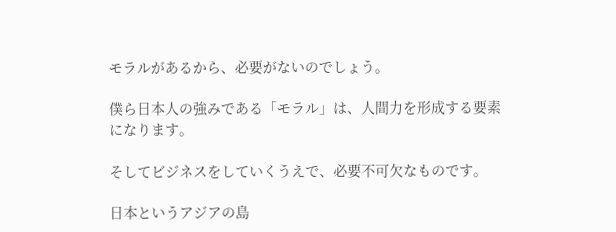モラルがあるから、必要がないのでしょう。

僕ら日本人の強みである「モラル」は、人間力を形成する要素になります。

そしてビジネスをしていくうえで、必要不可欠なものです。

日本というアジアの島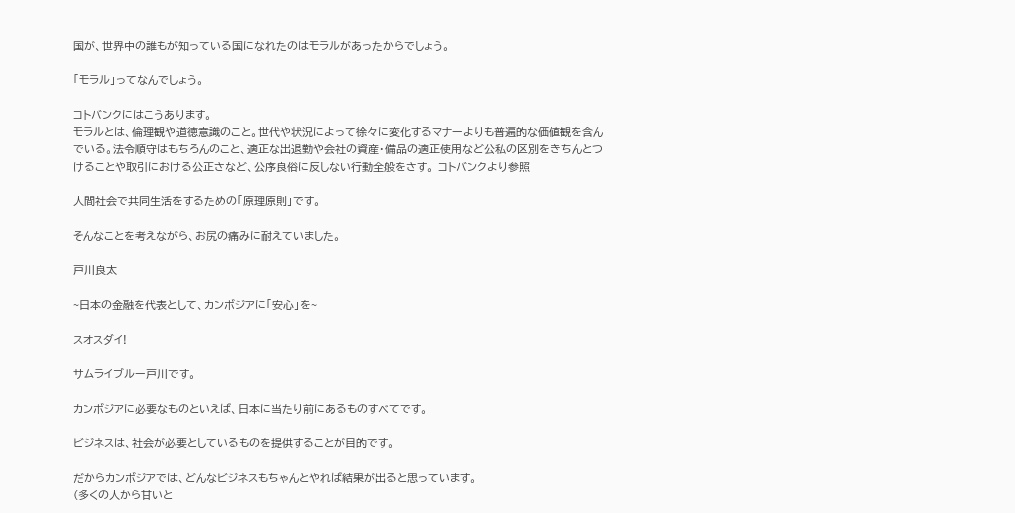国が、世界中の誰もが知っている国になれたのはモラルがあったからでしょう。

「モラル」ってなんでしょう。

コトバンクにはこうあります。
モラルとは、倫理観や道徳意識のこと。世代や状況によって徐々に変化するマナーよりも普遍的な価値観を含んでいる。法令順守はもちろんのこと、適正な出退勤や会社の資産・備品の適正使用など公私の区別をきちんとつけることや取引における公正さなど、公序良俗に反しない行動全般をさす。 コトバンクより参照

人間社会で共同生活をするための「原理原則」です。

そんなことを考えながら、お尻の痛みに耐えていました。

戸川良太

~日本の金融を代表として、カンボジアに「安心」を~

スオスダイ!

サムライブルー戸川です。

カンボジアに必要なものといえば、日本に当たり前にあるものすべてです。

ビジネスは、社会が必要としているものを提供することが目的です。

だからカンボジアでは、どんなビジネスもちゃんとやれば結果が出ると思っています。
(多くの人から甘いと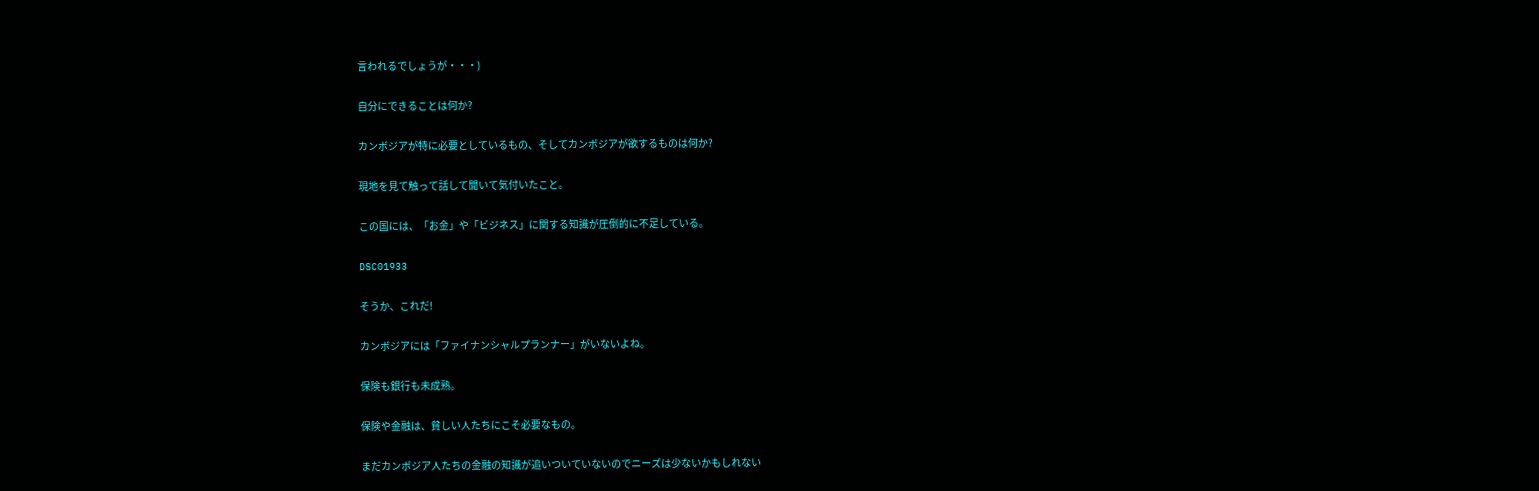言われるでしょうが・・・)

自分にできることは何か?

カンボジアが特に必要としているもの、そしてカンボジアが欲するものは何か?

現地を見て触って話して聞いて気付いたこと。

この国には、「お金」や「ビジネス」に関する知識が圧倒的に不足している。

DSC01933

そうか、これだ!

カンボジアには「ファイナンシャルプランナー」がいないよね。

保険も銀行も未成熟。

保険や金融は、貧しい人たちにこそ必要なもの。

まだカンボジア人たちの金融の知識が追いついていないのでニーズは少ないかもしれない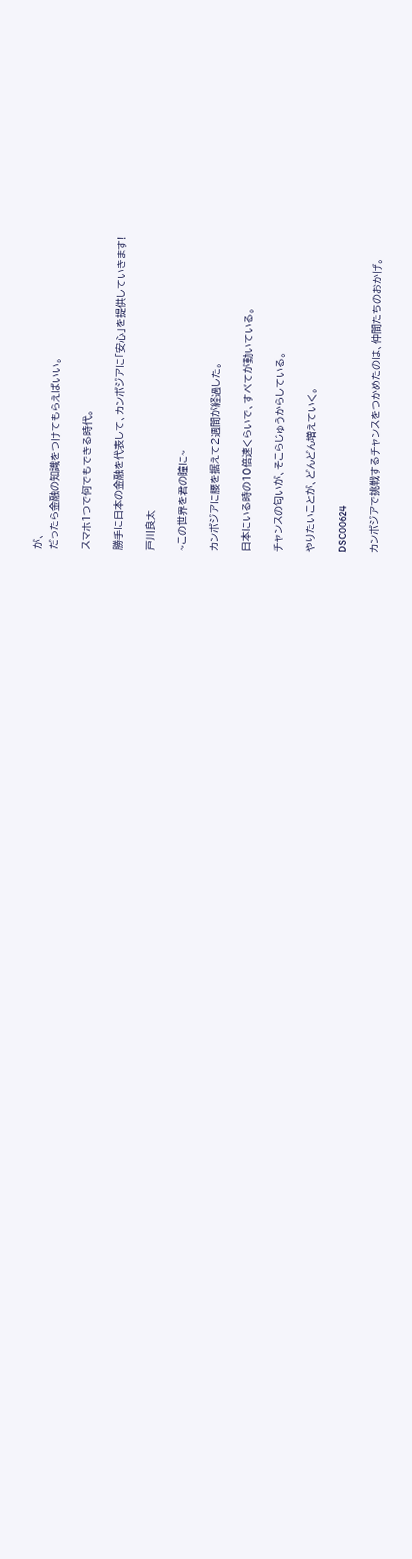が、
だったら金融の知識をつけてもらえばいい。

スマホ1つで何でもできる時代。

勝手に日本の金融を代表して、カンボジアに「安心」を提供していきます!

戸川良太

~この世界を君の瞳に~

カンボジアに腰を据えて2週間が経過した。

日本にいる時の10倍速くらいで、すべてが動いている。

チャンスの匂いが、そこらじゅうからしている。

やりたいことが、どんどん増えていく。

DSC00624

カンボジアで挑戦するチャンスをつかめたのは、仲間たちのおかげ。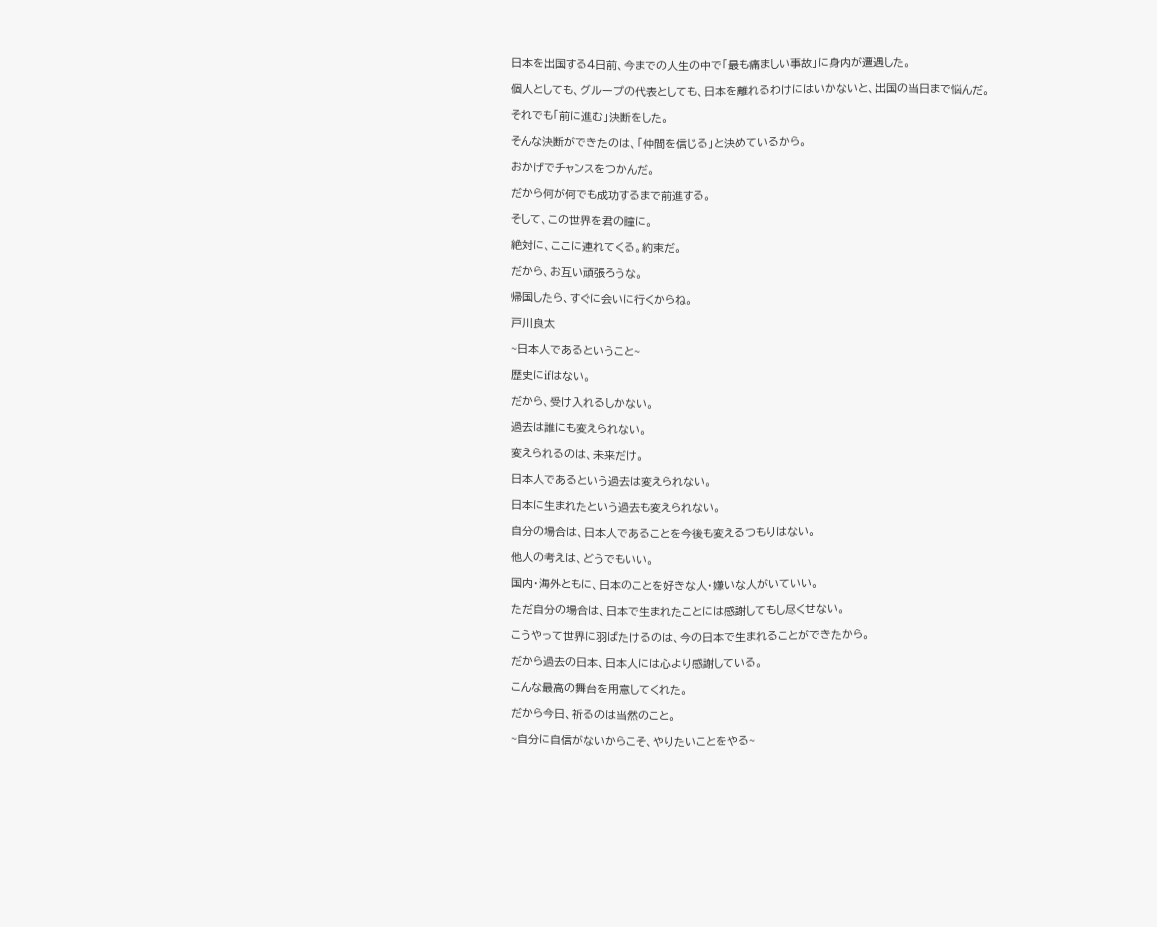日本を出国する4日前、今までの人生の中で「最も痛ましい事故」に身内が遭遇した。

個人としても、グループの代表としても、日本を離れるわけにはいかないと、出国の当日まで悩んだ。

それでも「前に進む」決断をした。

そんな決断ができたのは、「仲間を信じる」と決めているから。

おかげでチャンスをつかんだ。

だから何が何でも成功するまで前進する。

そして、この世界を君の瞳に。

絶対に、ここに連れてくる。約束だ。

だから、お互い頑張ろうな。

帰国したら、すぐに会いに行くからね。

戸川良太

~日本人であるということ~

歴史にifはない。

だから、受け入れるしかない。

過去は誰にも変えられない。

変えられるのは、未来だけ。

日本人であるという過去は変えられない。

日本に生まれたという過去も変えられない。

自分の場合は、日本人であることを今後も変えるつもりはない。

他人の考えは、どうでもいい。

国内・海外ともに、日本のことを好きな人・嫌いな人がいていい。

ただ自分の場合は、日本で生まれたことには感謝してもし尽くせない。

こうやって世界に羽ばたけるのは、今の日本で生まれることができたから。

だから過去の日本、日本人には心より感謝している。

こんな最高の舞台を用意してくれた。

だから今日、祈るのは当然のこと。

~自分に自信がないからこそ、やりたいことをやる~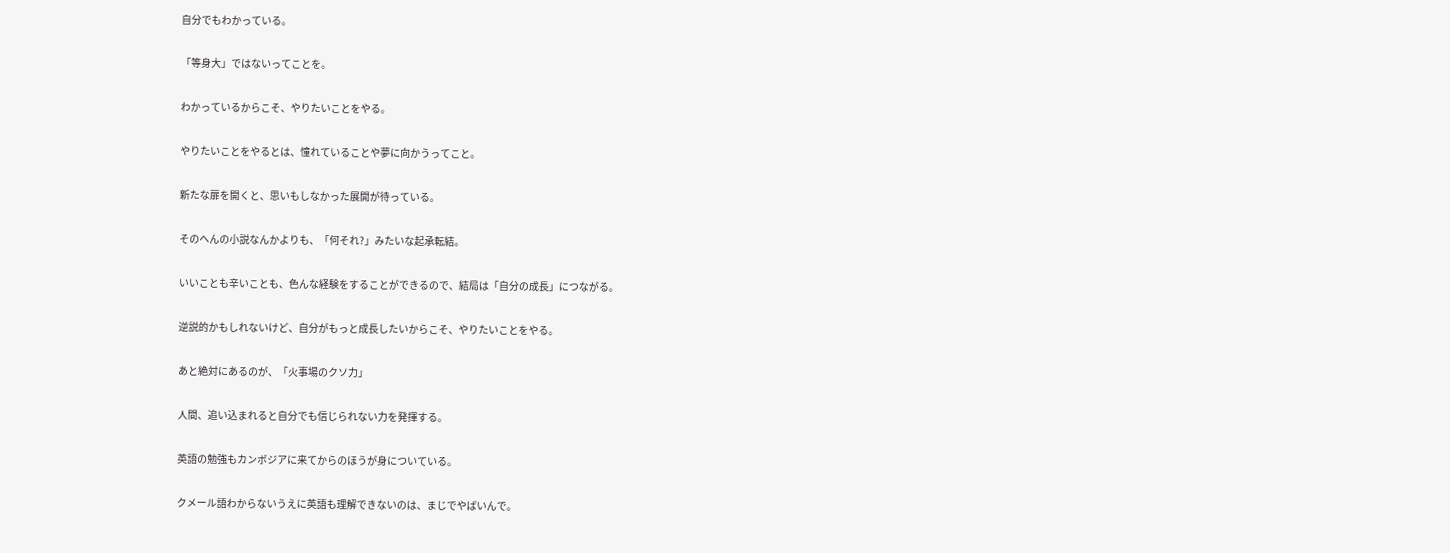自分でもわかっている。

「等身大」ではないってことを。

わかっているからこそ、やりたいことをやる。

やりたいことをやるとは、憧れていることや夢に向かうってこと。

新たな扉を開くと、思いもしなかった展開が待っている。

そのへんの小説なんかよりも、「何それ?」みたいな起承転結。

いいことも辛いことも、色んな経験をすることができるので、結局は「自分の成長」につながる。

逆説的かもしれないけど、自分がもっと成長したいからこそ、やりたいことをやる。

あと絶対にあるのが、「火事場のクソ力」

人間、追い込まれると自分でも信じられない力を発揮する。

英語の勉強もカンボジアに来てからのほうが身についている。

クメール語わからないうえに英語も理解できないのは、まじでやばいんで。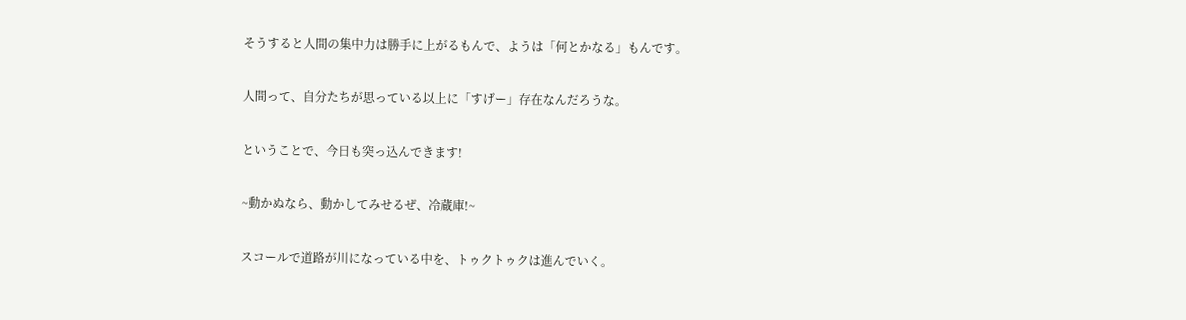そうすると人間の集中力は勝手に上がるもんで、ようは「何とかなる」もんです。

人間って、自分たちが思っている以上に「すげー」存在なんだろうな。

ということで、今日も突っ込んできます!

~動かぬなら、動かしてみせるぜ、冷蔵庫!~

スコールで道路が川になっている中を、トゥクトゥクは進んでいく。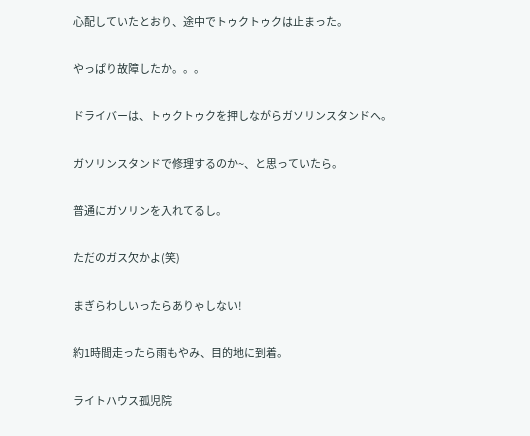心配していたとおり、途中でトゥクトゥクは止まった。

やっぱり故障したか。。。

ドライバーは、トゥクトゥクを押しながらガソリンスタンドへ。

ガソリンスタンドで修理するのか~、と思っていたら。

普通にガソリンを入れてるし。

ただのガス欠かよ(笑)

まぎらわしいったらありゃしない!

約1時間走ったら雨もやみ、目的地に到着。

ライトハウス孤児院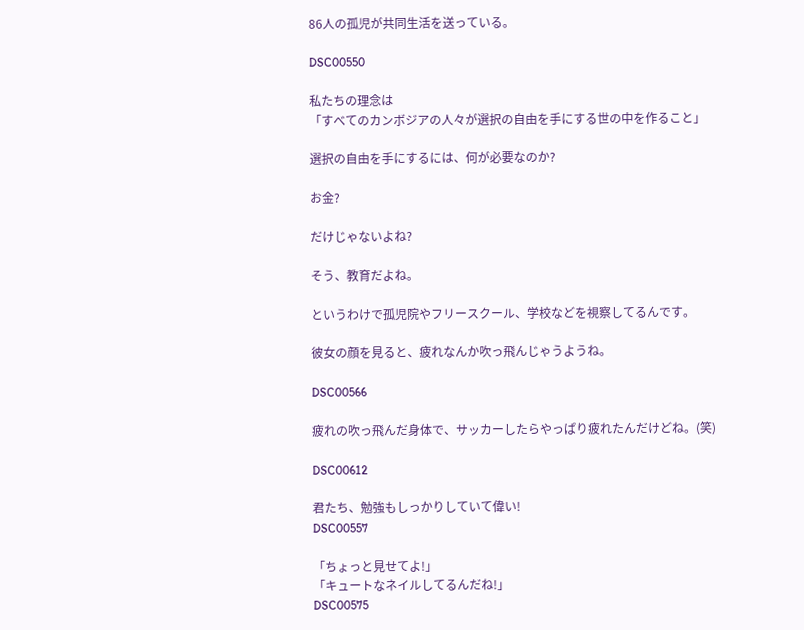86人の孤児が共同生活を送っている。

DSC00550

私たちの理念は
「すべてのカンボジアの人々が選択の自由を手にする世の中を作ること」

選択の自由を手にするには、何が必要なのか?

お金?

だけじゃないよね?

そう、教育だよね。

というわけで孤児院やフリースクール、学校などを視察してるんです。

彼女の顔を見ると、疲れなんか吹っ飛んじゃうようね。

DSC00566

疲れの吹っ飛んだ身体で、サッカーしたらやっぱり疲れたんだけどね。(笑)

DSC00612

君たち、勉強もしっかりしていて偉い!
DSC00557

「ちょっと見せてよ!」
「キュートなネイルしてるんだね!」
DSC00575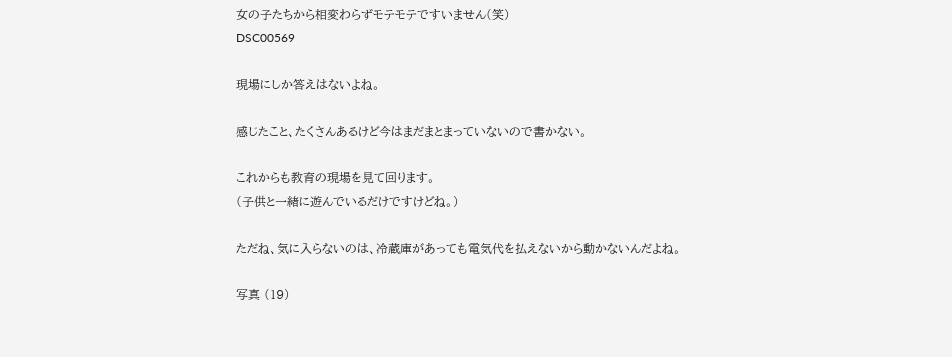女の子たちから相変わらずモテモテですいません(笑)
DSC00569

現場にしか答えはないよね。

感じたこと、たくさんあるけど今はまだまとまっていないので書かない。

これからも教育の現場を見て回ります。
(子供と一緒に遊んでいるだけですけどね。)

ただね、気に入らないのは、冷蔵庫があっても電気代を払えないから動かないんだよね。

写真 (19)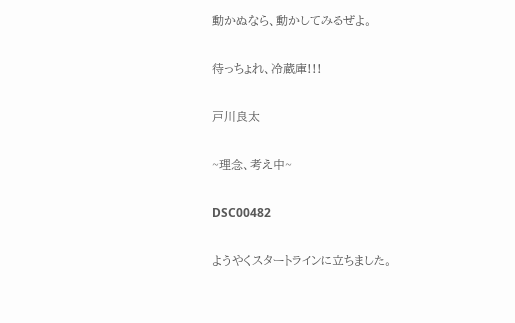動かぬなら、動かしてみるぜよ。

待っちょれ、冷蔵庫!!!

戸川良太

~理念、考え中~

DSC00482

ようやくスタートラインに立ちました。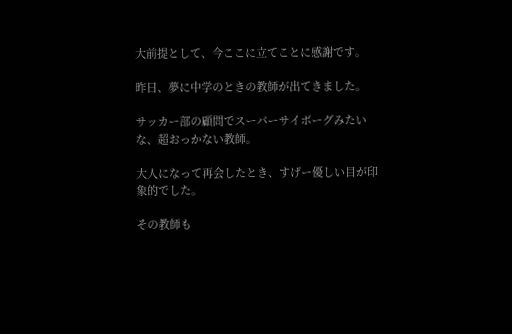大前提として、今ここに立てことに感謝です。

昨日、夢に中学のときの教師が出てきました。

サッカー部の顧問でスーパーサイボーグみたいな、超おっかない教師。

大人になって再会したとき、すげー優しい目が印象的でした。

その教師も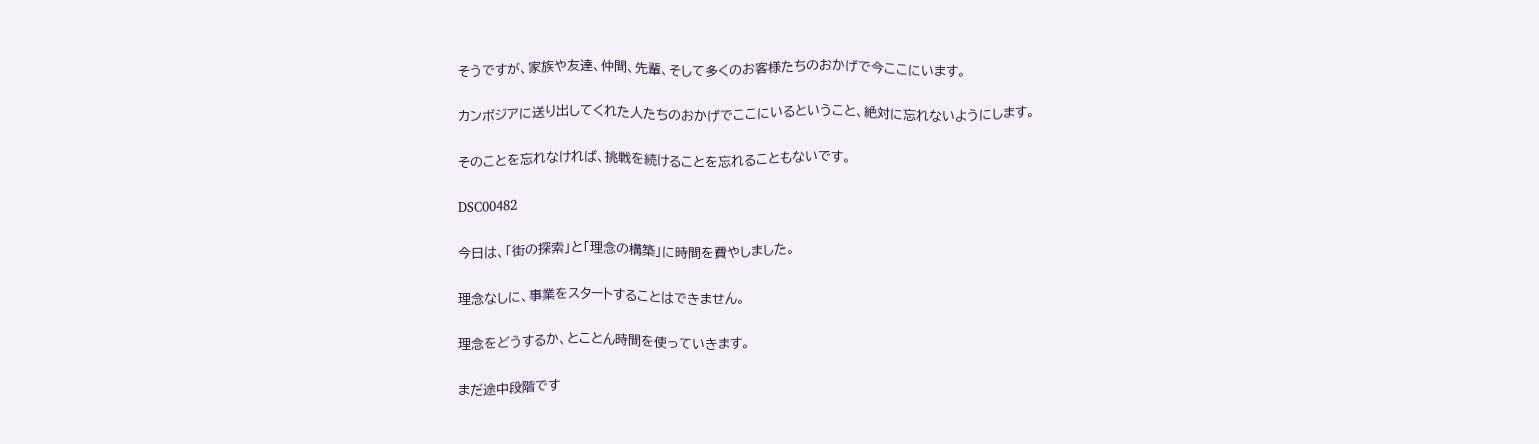そうですが、家族や友達、仲間、先輩、そして多くのお客様たちのおかげで今ここにいます。

カンボジアに送り出してくれた人たちのおかげでここにいるということ、絶対に忘れないようにします。

そのことを忘れなければ、挑戦を続けることを忘れることもないです。

DSC00482

今日は、「街の探索」と「理念の構築」に時間を費やしました。

理念なしに、事業をスタートすることはできません。

理念をどうするか、とことん時間を使っていきます。

まだ途中段階です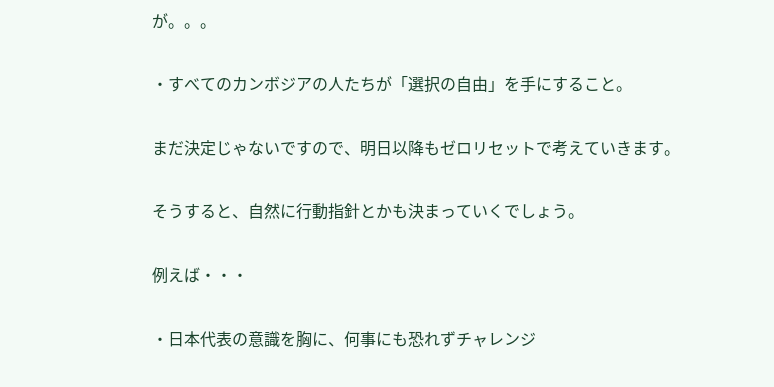が。。。

・すべてのカンボジアの人たちが「選択の自由」を手にすること。

まだ決定じゃないですので、明日以降もゼロリセットで考えていきます。

そうすると、自然に行動指針とかも決まっていくでしょう。

例えば・・・

・日本代表の意識を胸に、何事にも恐れずチャレンジ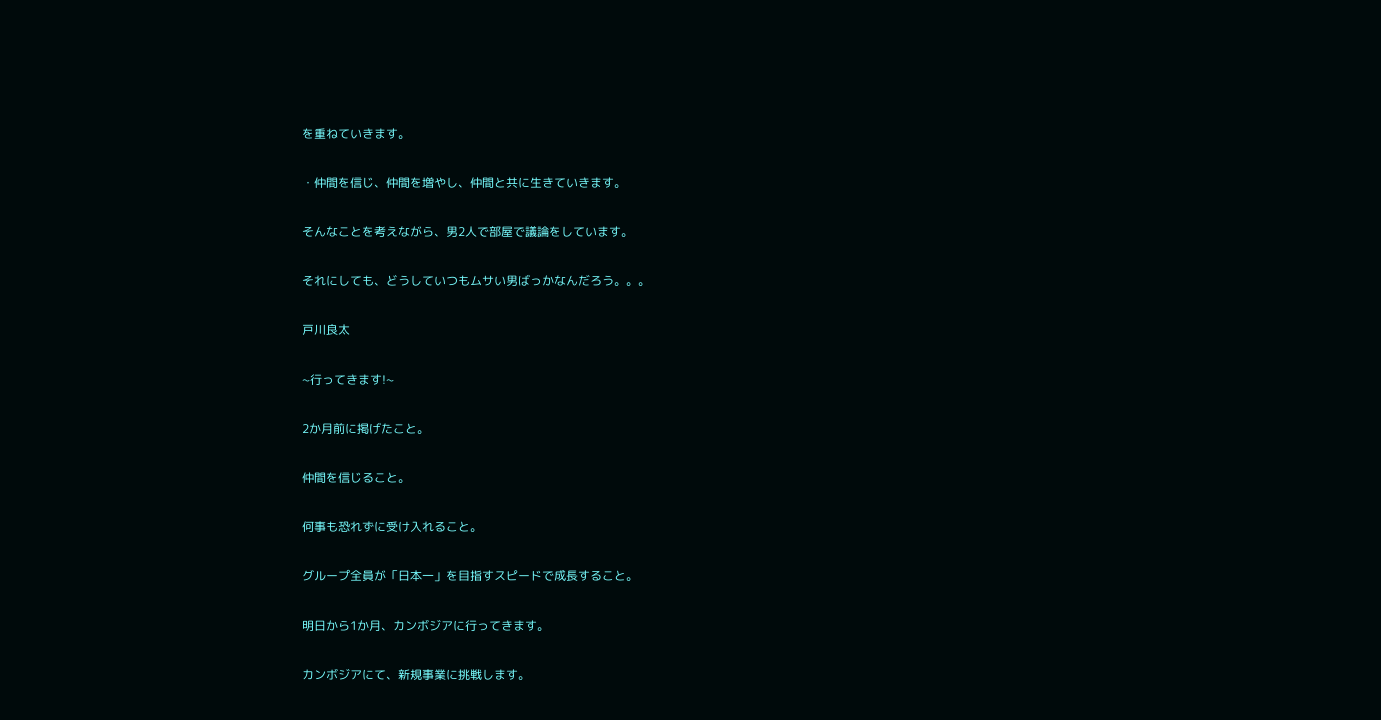を重ねていきます。

・仲間を信じ、仲間を増やし、仲間と共に生きていきます。

そんなことを考えながら、男2人で部屋で議論をしています。

それにしても、どうしていつもムサい男ばっかなんだろう。。。

戸川良太

~行ってきます!~

2か月前に掲げたこと。

仲間を信じること。

何事も恐れずに受け入れること。

グループ全員が「日本一」を目指すスピードで成長すること。

明日から1か月、カンボジアに行ってきます。

カンボジアにて、新規事業に挑戦します。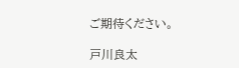ご期待ください。

戸川良太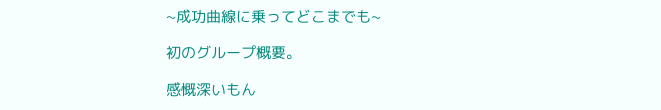~成功曲線に乗ってどこまでも~

初のグループ概要。

感慨深いもん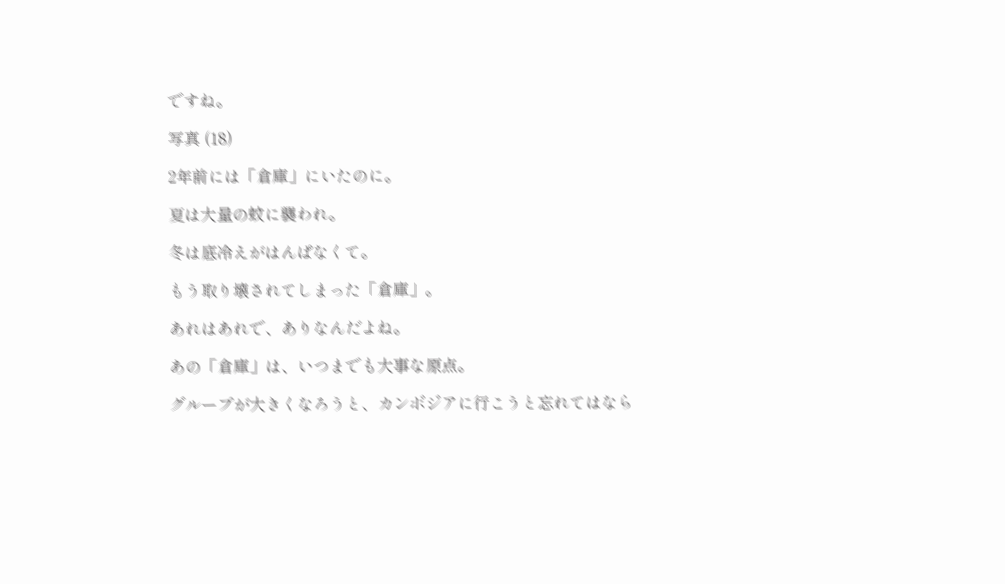ですね。

写真 (18)

2年前には「倉庫」にいたのに。

夏は大量の蚊に襲われ。

冬は底冷えがはんぱなくて。

もう取り壊されてしまった「倉庫」。

あれはあれで、ありなんだよね。

あの「倉庫」は、いつまでも大事な原点。

グループが大きくなろうと、カンボジアに行こうと忘れてはなら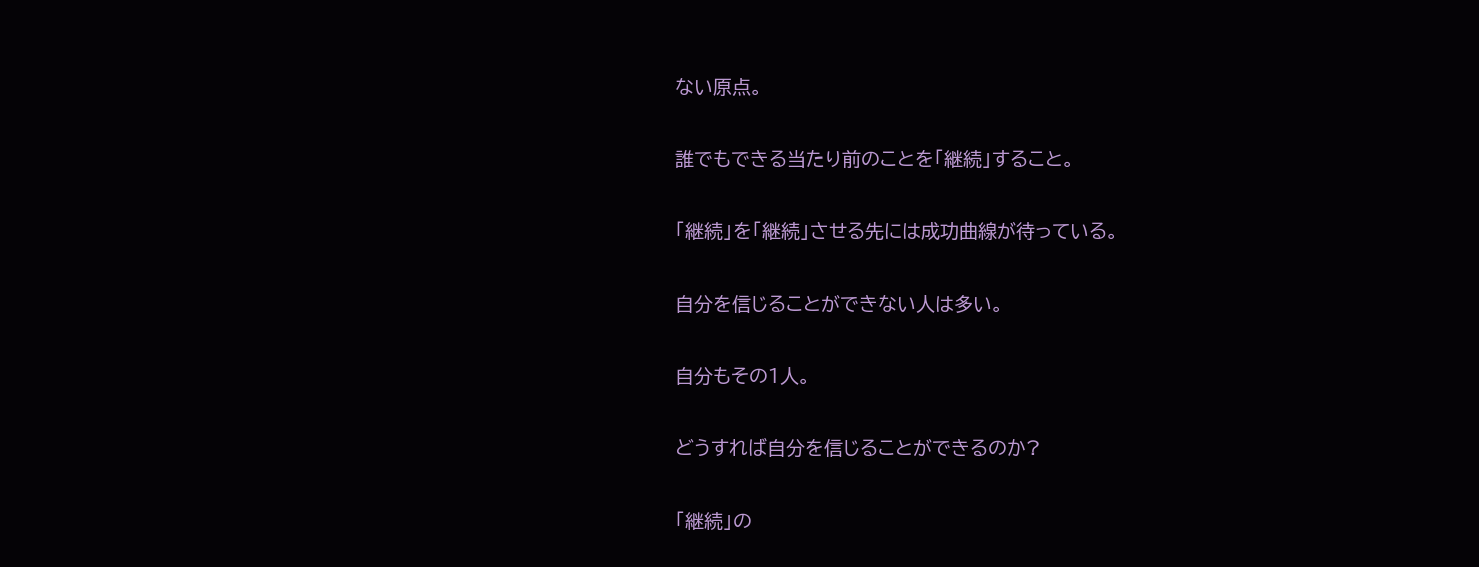ない原点。

誰でもできる当たり前のことを「継続」すること。

「継続」を「継続」させる先には成功曲線が待っている。

自分を信じることができない人は多い。

自分もその1人。

どうすれば自分を信じることができるのか?

「継続」の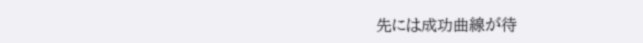先には成功曲線が待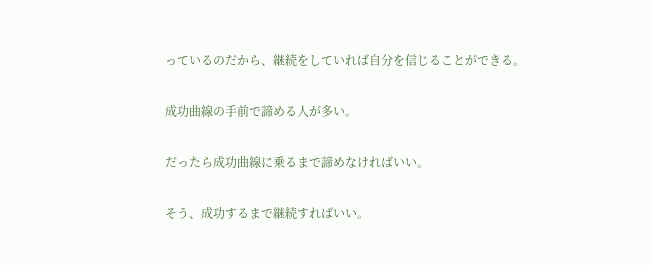っているのだから、継続をしていれば自分を信じることができる。

成功曲線の手前で諦める人が多い。

だったら成功曲線に乗るまで諦めなければいい。

そう、成功するまで継続すればいい。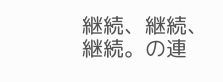継続、継続、継続。の連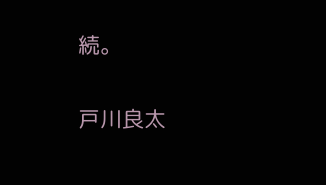続。

戸川良太